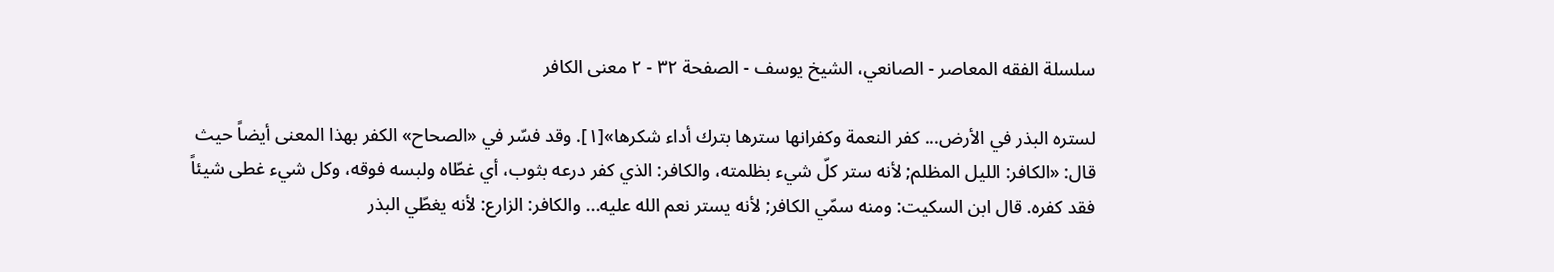سلسلة الفقه المعاصر - الصانعي، الشيخ يوسف - الصفحة ٣٢ - ٢ معنى الكافر

لستره البذر في الأرض... كفر النعمة وكفرانها سترها بترك أداء شكرها»[١]. وقد فسّر في «الصحاح» الكفر بهذا المعنى أيضاً حيث قال: «الكافر: الليل المظلم; لأنه ستر كلّ شيء بظلمته، والكافر: الذي كفر درعه بثوب، أي غطّاه ولبسه فوقه، وكل شيء غطى شيئاً فقد كفره. قال ابن السكيت: ومنه سمّي الكافر; لأنه يستر نعم الله عليه... والكافر: الزارع: لأنه يغطّي البذر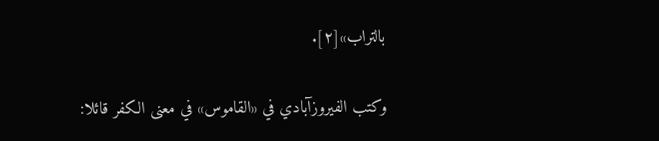بالتراب»[٢].

وكتب الفيروزآبادي في «القاموس» في معنى الكفر قائلا: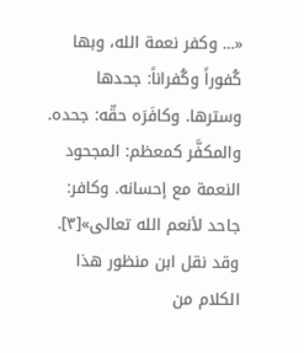«... وكفر نعمة الله، وبها كُفوراً وكُفراناً: جحدها وسترها. وكافَرَه حقّه: جحده. والمكفَّر كمعظم: المجحود النعمة مع إحسانه. وكافر: جاحد لأنعم الله تعالى»[٣]. وقد نقل ابن منظور هذا الكلام من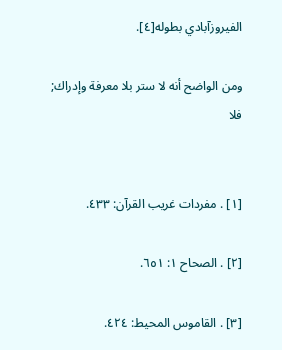الفيروزآبادي بطوله[٤].

ومن الواضح أنه لا ستر بلا معرفة وإدراك; فلا


[١] . مفردات غريب القرآن: ٤٣٣.

[٢] . الصحاح ١: ٦٥١.

[٣] . القاموس المحيط: ٤٢٤.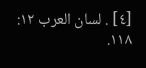[٤] . لسان العرب ١٢: ١١٨.